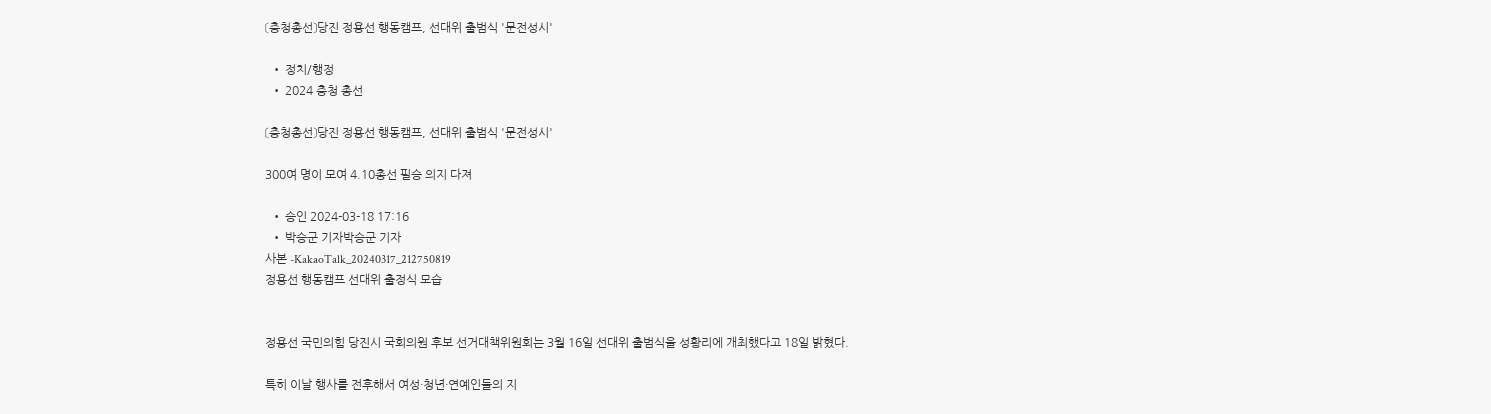〔충청총선〕당진 정용선 행동캠프, 선대위 출범식 '문전성시'

  • 정치/행정
  • 2024 충청 총선

〔충청총선〕당진 정용선 행동캠프, 선대위 출범식 '문전성시'

300여 명이 모여 4.10총선 필승 의지 다져

  • 승인 2024-03-18 17:16
  • 박승군 기자박승군 기자
사본 -KakaoTalk_20240317_212750819
정용선 행동캠프 선대위 출정식 모습


정용선 국민의힘 당진시 국회의원 후보 선거대책위원회는 3월 16일 선대위 출범식을 성황리에 개최했다고 18일 밝혔다.

특히 이날 행사를 전후해서 여성·청년·연예인들의 지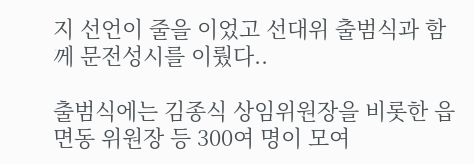지 선언이 줄을 이었고 선대위 출범식과 함께 문전성시를 이뤘다..

출범식에는 김종식 상임위원장을 비롯한 읍면동 위원장 등 300여 명이 모여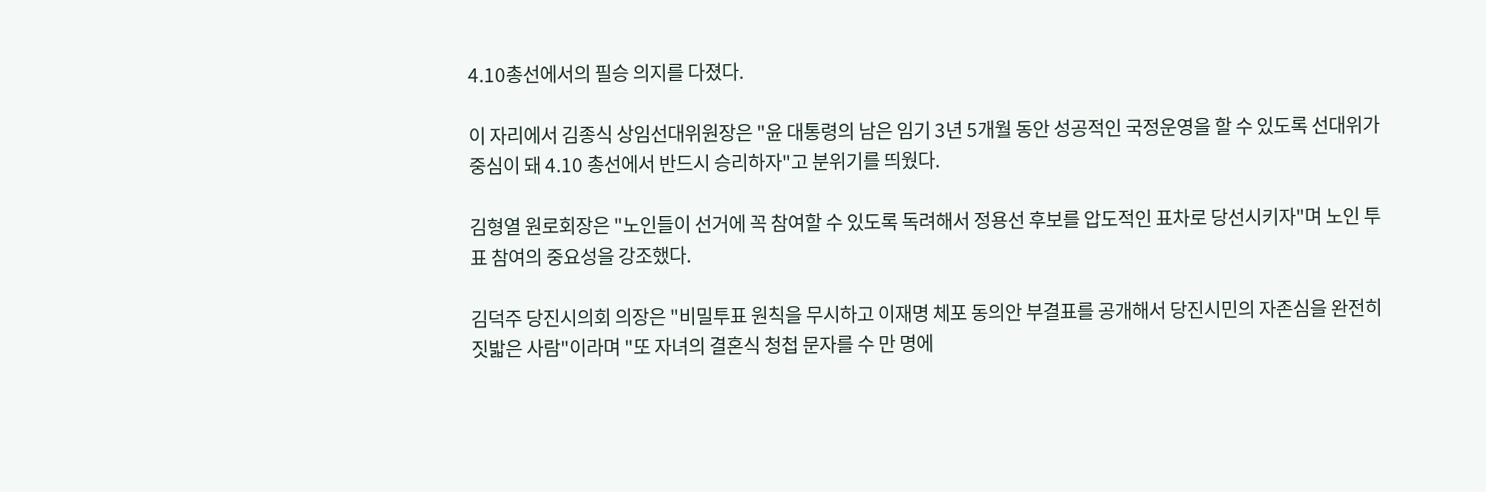4.10총선에서의 필승 의지를 다졌다.

이 자리에서 김종식 상임선대위원장은 "윤 대통령의 남은 임기 3년 5개월 동안 성공적인 국정운영을 할 수 있도록 선대위가 중심이 돼 4.10 총선에서 반드시 승리하자"고 분위기를 띄웠다.

김형열 원로회장은 "노인들이 선거에 꼭 참여할 수 있도록 독려해서 정용선 후보를 압도적인 표차로 당선시키자"며 노인 투표 참여의 중요성을 강조했다.

김덕주 당진시의회 의장은 "비밀투표 원칙을 무시하고 이재명 체포 동의안 부결표를 공개해서 당진시민의 자존심을 완전히 짓밟은 사람"이라며 "또 자녀의 결혼식 청첩 문자를 수 만 명에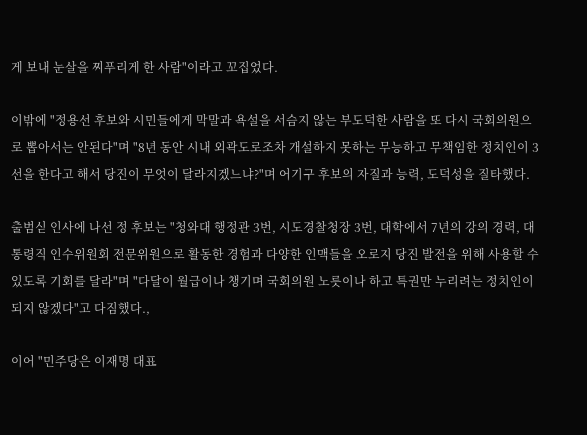게 보내 눈살을 찌푸리게 한 사람"이라고 꼬집었다.

이밖에 "정용선 후보와 시민들에게 막말과 욕설을 서슴지 않는 부도덕한 사람을 또 다시 국회의원으로 뽑아서는 안된다"며 "8년 동안 시내 외곽도로조차 개설하지 못하는 무능하고 무책임한 정치인이 3선을 한다고 해서 당진이 무엇이 달라지겠느냐?"며 어기구 후보의 자질과 능력, 도덕성을 질타했다.

출범싣 인사에 나선 정 후보는 "청와대 행정관 3번, 시도경찰청장 3번, 대학에서 7년의 강의 경력, 대통령직 인수위원회 전문위원으로 활동한 경험과 다양한 인맥들을 오로지 당진 발전을 위해 사용할 수 있도록 기회를 달라"며 "다달이 월급이나 챙기며 국회의원 노릇이나 하고 특권만 누리려는 정치인이 되지 않겠다"고 다짐했다.,

이어 "민주당은 이재명 대표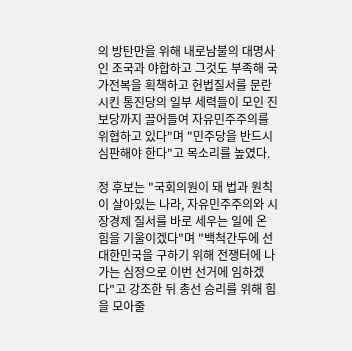의 방탄만을 위해 내로남불의 대명사인 조국과 야합하고 그것도 부족해 국가전복을 획책하고 헌법질서를 문란시킨 통진당의 일부 세력들이 모인 진보당까지 끌어들여 자유민주주의를 위협하고 있다"며 "민주당을 반드시 심판해야 한다"고 목소리를 높였다.

정 후보는 "국회의원이 돼 법과 원칙이 살아있는 나라, 자유민주주의와 시장경제 질서를 바로 세우는 일에 온 힘을 기울이겠다"며 "백척간두에 선 대한민국을 구하기 위해 전쟁터에 나가는 심정으로 이번 선거에 임하겠다"고 강조한 뒤 총선 승리를 위해 힘을 모아줄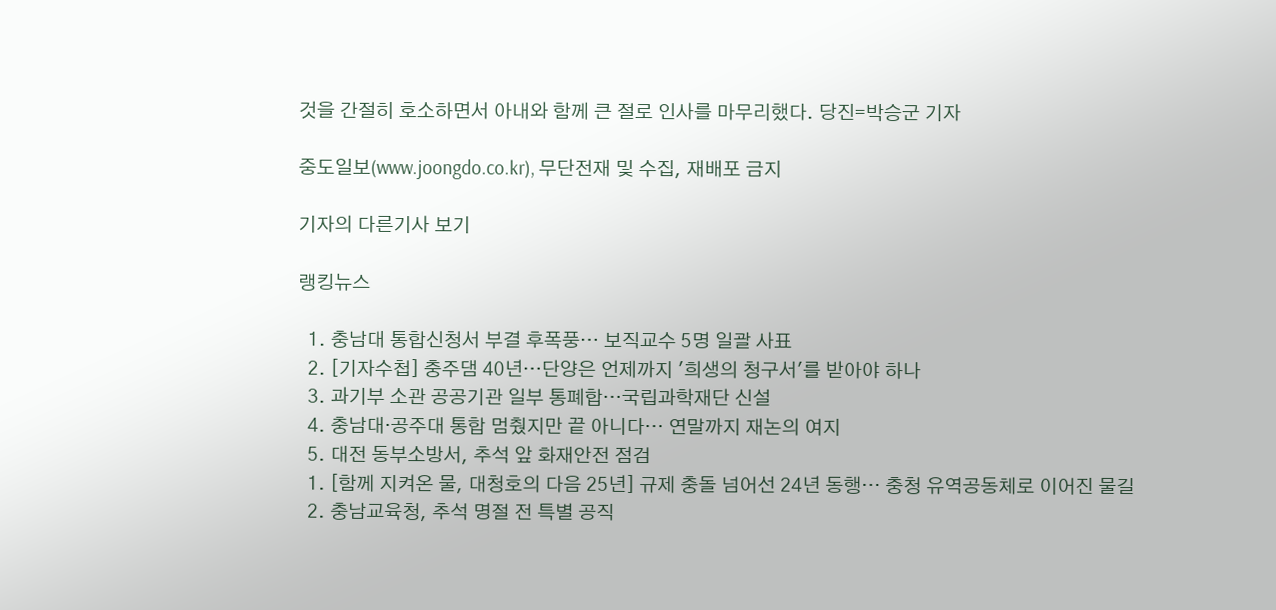것을 간절히 호소하면서 아내와 함께 큰 절로 인사를 마무리했다. 당진=박승군 기자

중도일보(www.joongdo.co.kr), 무단전재 및 수집, 재배포 금지

기자의 다른기사 보기

랭킹뉴스

  1. 충남대 통합신청서 부결 후폭풍… 보직교수 5명 일괄 사표
  2. [기자수첩] 충주댐 40년…단양은 언제까지 '희생의 청구서'를 받아야 하나
  3. 과기부 소관 공공기관 일부 통폐합…국립과학재단 신설
  4. 충남대·공주대 통합 멈췄지만 끝 아니다… 연말까지 재논의 여지
  5. 대전 동부소방서, 추석 앞 화재안전 점검
  1. [함께 지켜온 물, 대청호의 다음 25년] 규제 충돌 넘어선 24년 동행… 충청 유역공동체로 이어진 물길
  2. 충남교육청, 추석 명절 전 특별 공직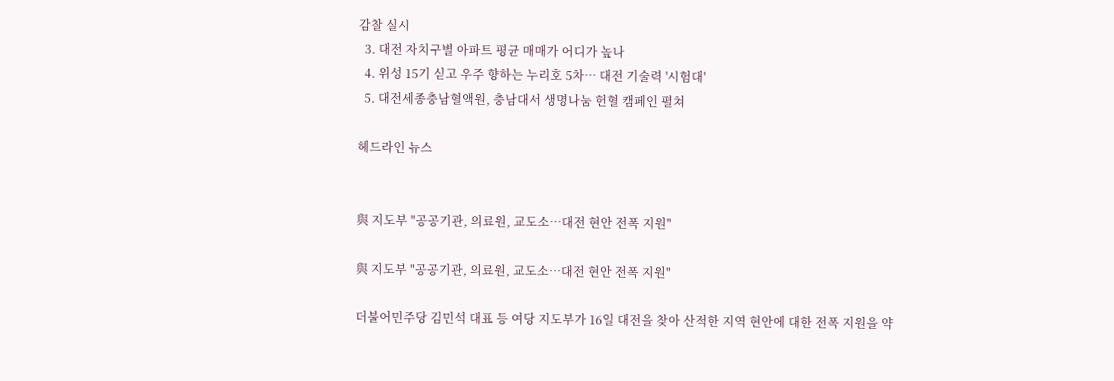감찰 실시
  3. 대전 자치구별 아파트 평균 매매가 어디가 높나
  4. 위성 15기 싣고 우주 향하는 누리호 5차… 대전 기술력 '시험대'
  5. 대전세종충남혈액원, 충남대서 생명나눔 헌혈 캠페인 펼쳐

헤드라인 뉴스


與 지도부 "공공기관, 의료원, 교도소…대전 현안 전폭 지원"

與 지도부 "공공기관, 의료원, 교도소…대전 현안 전폭 지원"

더불어민주당 김민석 대표 등 여당 지도부가 16일 대전을 찾아 산적한 지역 현안에 대한 전폭 지원을 약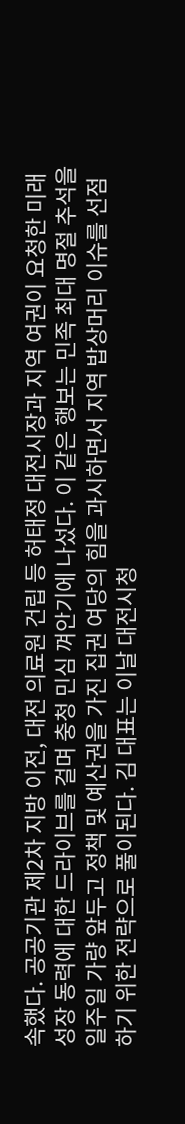속했다. 공공기관 제2차 지방 이전, 대전 의료원 건립 등 허태정 대전시장과 지역 여권이 요청한 미래성장 동력에 대한 드라이브를 걸며 충청 민심 껴안기에 나섰다. 이 같은 행보는 민족 최대 명절 추석을 일주일 가량 앞두고 정책 및 예산권을 가진 집권 여당의 힘을 과시하면서 지역 밥상머리 이슈를 선점하기 위한 전략으로 풀이된다. 김 대표는 이날 대전시청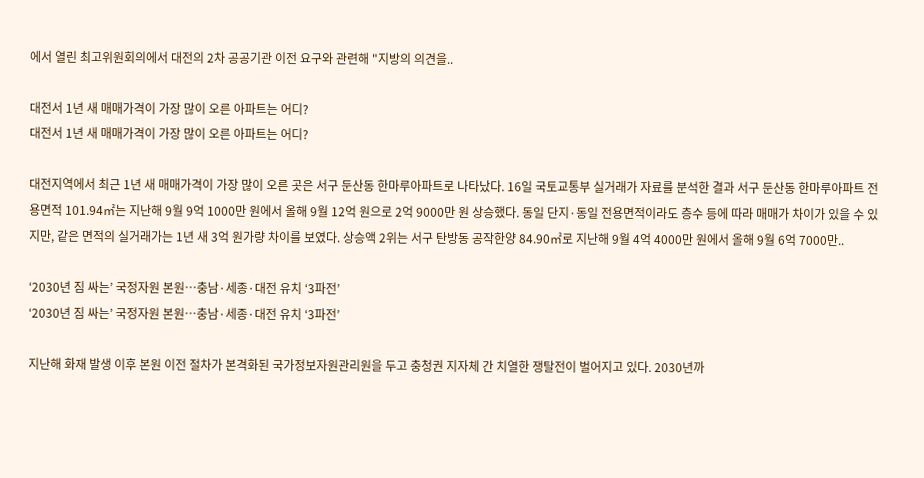에서 열린 최고위원회의에서 대전의 2차 공공기관 이전 요구와 관련해 "지방의 의견을..

대전서 1년 새 매매가격이 가장 많이 오른 아파트는 어디?
대전서 1년 새 매매가격이 가장 많이 오른 아파트는 어디?

대전지역에서 최근 1년 새 매매가격이 가장 많이 오른 곳은 서구 둔산동 한마루아파트로 나타났다. 16일 국토교통부 실거래가 자료를 분석한 결과 서구 둔산동 한마루아파트 전용면적 101.94㎡는 지난해 9월 9억 1000만 원에서 올해 9월 12억 원으로 2억 9000만 원 상승했다. 동일 단지·동일 전용면적이라도 층수 등에 따라 매매가 차이가 있을 수 있지만, 같은 면적의 실거래가는 1년 새 3억 원가량 차이를 보였다. 상승액 2위는 서구 탄방동 공작한양 84.90㎡로 지난해 9월 4억 4000만 원에서 올해 9월 6억 7000만..

‘2030년 짐 싸는’ 국정자원 본원…충남·세종·대전 유치 ‘3파전’
‘2030년 짐 싸는’ 국정자원 본원…충남·세종·대전 유치 ‘3파전’

지난해 화재 발생 이후 본원 이전 절차가 본격화된 국가정보자원관리원을 두고 충청권 지자체 간 치열한 쟁탈전이 벌어지고 있다. 2030년까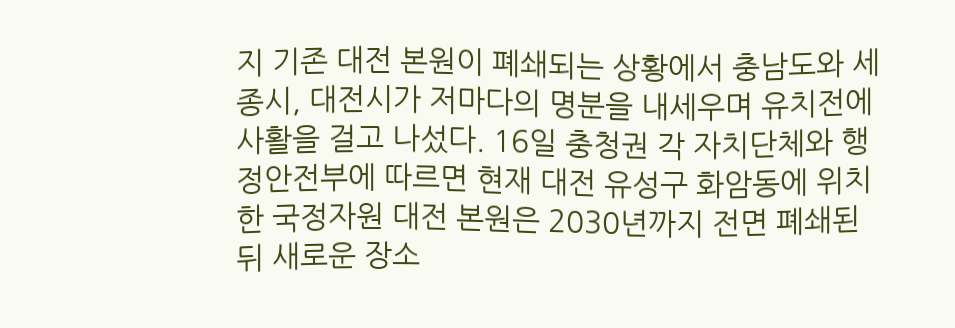지 기존 대전 본원이 폐쇄되는 상황에서 충남도와 세종시, 대전시가 저마다의 명분을 내세우며 유치전에 사활을 걸고 나섰다. 16일 충청권 각 자치단체와 행정안전부에 따르면 현재 대전 유성구 화암동에 위치한 국정자원 대전 본원은 2030년까지 전면 폐쇄된 뒤 새로운 장소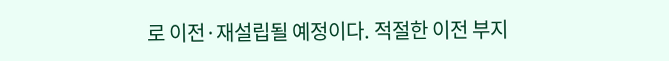로 이전·재설립될 예정이다. 적절한 이전 부지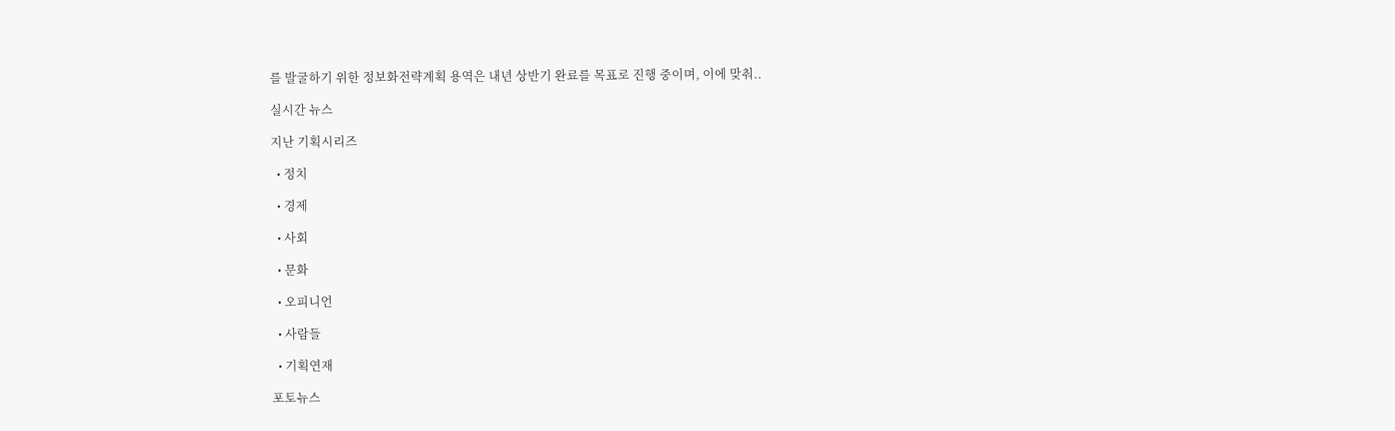를 발굴하기 위한 정보화전략계획 용역은 내년 상반기 완료를 목표로 진행 중이며, 이에 맞춰..

실시간 뉴스

지난 기획시리즈

  • 정치

  • 경제

  • 사회

  • 문화

  • 오피니언

  • 사람들

  • 기획연재

포토뉴스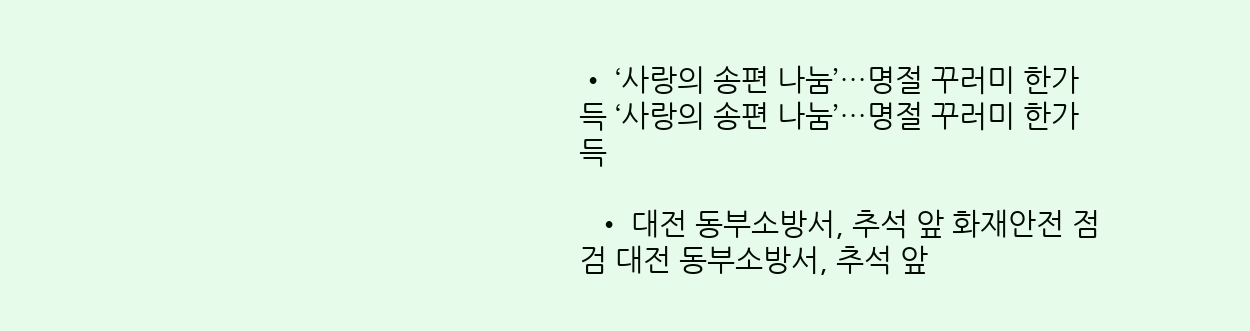• ‘사랑의 송편 나눔’…명절 꾸러미 한가득 ‘사랑의 송편 나눔’…명절 꾸러미 한가득

  • 대전 동부소방서, 추석 앞 화재안전 점검 대전 동부소방서, 추석 앞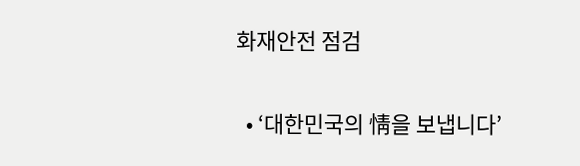화재안전 점검

  • ‘대한민국의 情을 보냅니다’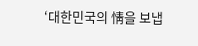‘대한민국의 情을 보냅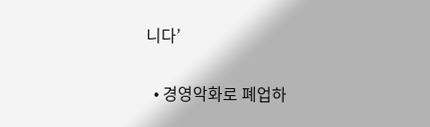니다’

  • 경영악화로 폐업하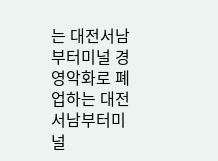는 대전서남부터미널 경영악화로 폐업하는 대전서남부터미널